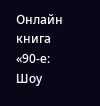Онлайн книга «90-е: Шоу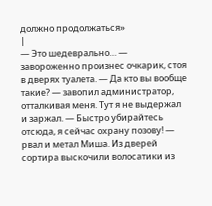должно продолжаться»
|
— Это шедеврально… — завороженно произнес очкарик, стоя в дверях туалета. — Да кто вы вообще такие? — завопил администратор, отталкивая меня. Тут я не выдержал и заржал. — Быстро убирайтесь отсюда, я сейчас охрану позову! — рвал и метал Миша. Из дверей сортира выскочили волосатики из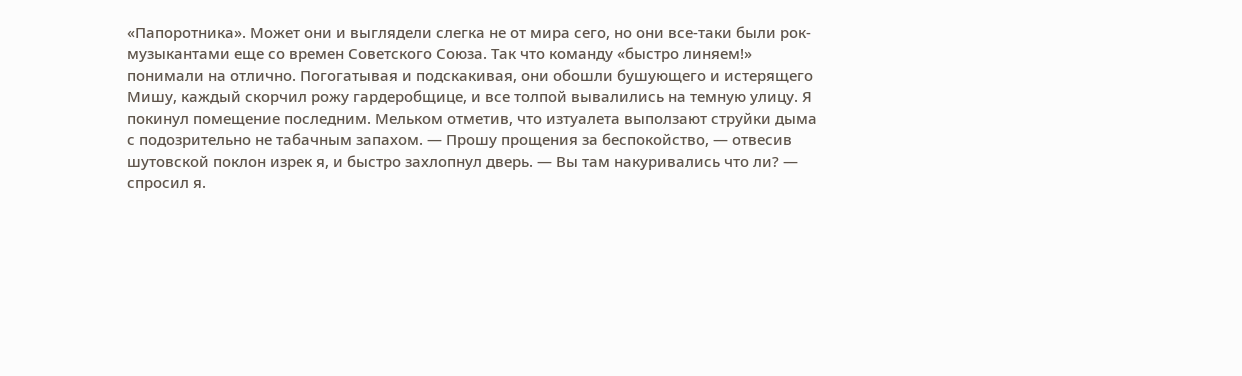«Папоротника». Может они и выглядели слегка не от мира сего, но они все-таки были рок-музыкантами еще со времен Советского Союза. Так что команду «быстро линяем!» понимали на отлично. Погогатывая и подскакивая, они обошли бушующего и истерящего Мишу, каждый скорчил рожу гардеробщице, и все толпой вывалились на темную улицу. Я покинул помещение последним. Мельком отметив, что изтуалета выползают струйки дыма с подозрительно не табачным запахом. — Прошу прощения за беспокойство, — отвесив шутовской поклон изрек я, и быстро захлопнул дверь. — Вы там накуривались что ли? — спросил я.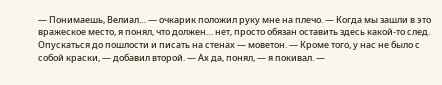— Понимаешь, Велиал… — очкарик положил руку мне на плечо. — Когда мы зашли в это вражеское место, я понял, что должен… нет, просто обязан оставить здесь какой-то след. Опускаться до пошлости и писать на стенах — моветон. — Кроме того, у нас не было с собой краски, — добавил второй. — Ах да, понял, — я покивал. —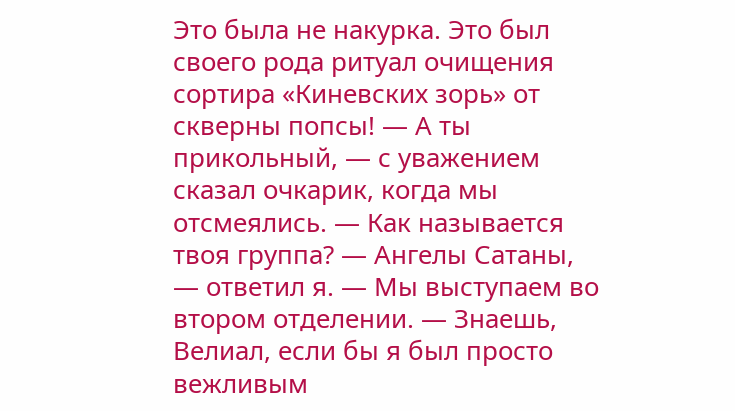Это была не накурка. Это был своего рода ритуал очищения сортира «Киневских зорь» от скверны попсы! — А ты прикольный, — с уважением сказал очкарик, когда мы отсмеялись. — Как называется твоя группа? — Ангелы Сатаны, — ответил я. — Мы выступаем во втором отделении. — Знаешь, Велиал, если бы я был просто вежливым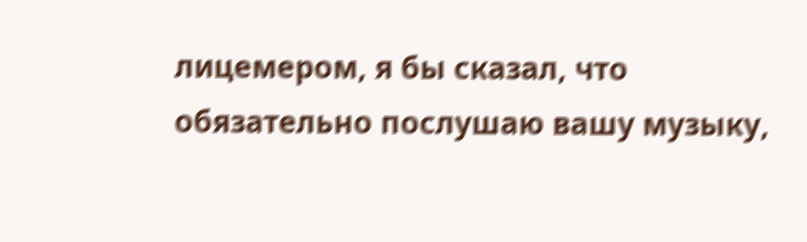лицемером, я бы сказал, что обязательно послушаю вашу музыку,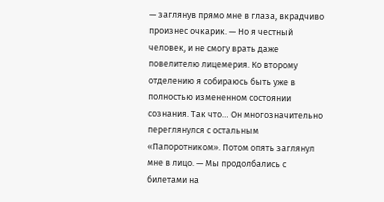— заглянув прямо мне в глаза, вкрадчиво произнес очкарик. — Но я честный человек, и не смогу врать даже повелителю лицемерия. Ко второму отделению я собираюсь быть уже в полностью измененном состоянии сознания. Так что… Он многозначительно переглянулся с остальным «Папоротником». Потом опять заглянул мне в лицо. — Мы продолбались с билетами на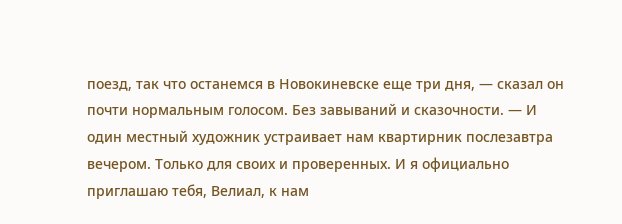поезд, так что останемся в Новокиневске еще три дня, — сказал он почти нормальным голосом. Без завываний и сказочности. — И один местный художник устраивает нам квартирник послезавтра вечером. Только для своих и проверенных. И я официально приглашаю тебя, Велиал, к нам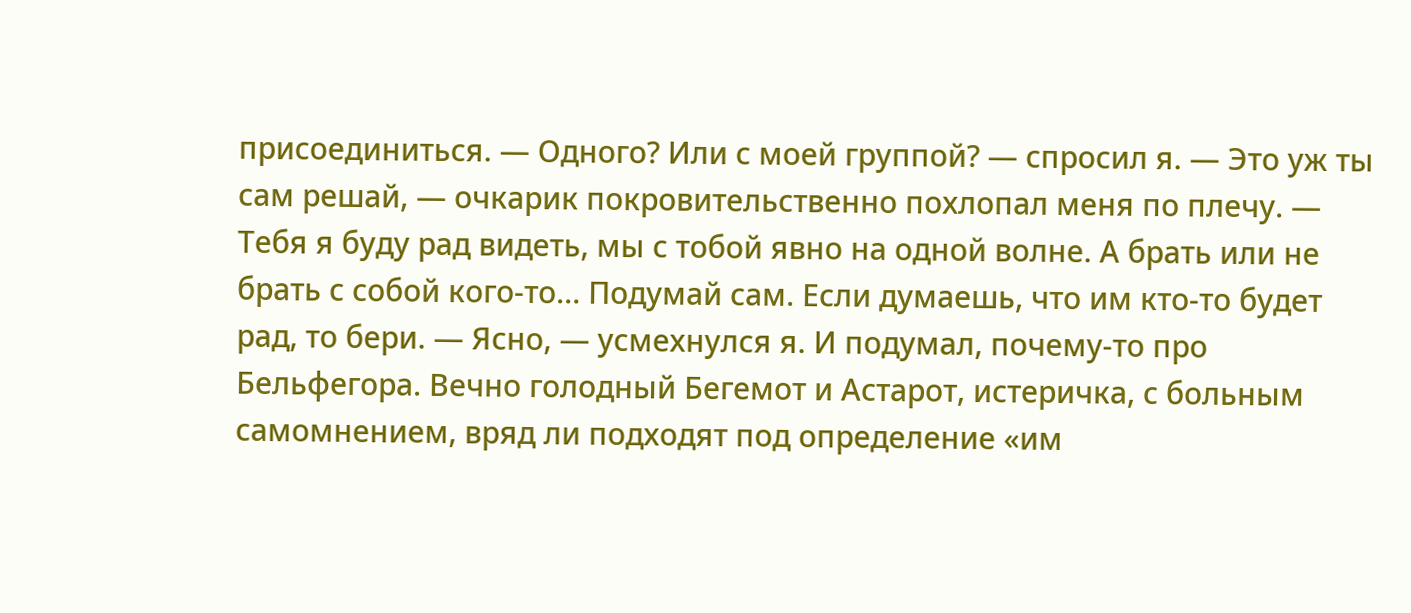присоединиться. — Одного? Или с моей группой? — спросил я. — Это уж ты сам решай, — очкарик покровительственно похлопал меня по плечу. — Тебя я буду рад видеть, мы с тобой явно на одной волне. А брать или не брать с собой кого-то… Подумай сам. Если думаешь, что им кто-то будет рад, то бери. — Ясно, — усмехнулся я. И подумал, почему-то про Бельфегора. Вечно голодный Бегемот и Астарот, истеричка, с больным самомнением, вряд ли подходят под определение «им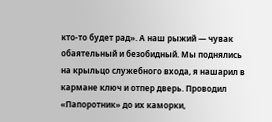кто-то будет рад». А наш рыжий — чувак обаятельный и безобидный. Мы поднялись на крыльцо служебного входа, я нашарил в кармане ключ и отпер дверь. Проводил «Папоротник» до их каморки,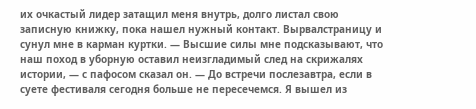их очкастый лидер затащил меня внутрь, долго листал свою записную книжку, пока нашел нужный контакт. Вырвалстраницу и сунул мне в карман куртки. — Высшие силы мне подсказывают, что наш поход в уборную оставил неизгладимый след на скрижалях истории, — с пафосом сказал он. — До встречи послезавтра, если в суете фестиваля сегодня больше не пересечемся. Я вышел из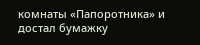комнаты «Папоротника» и достал бумажку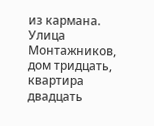из кармана. Улица Монтажников, дом тридцать, квартира двадцать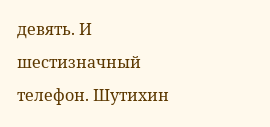девять. И шестизначный телефон. Шутихин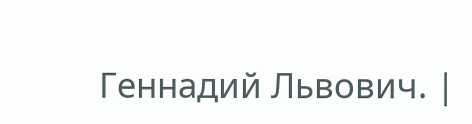Геннадий Львович. |